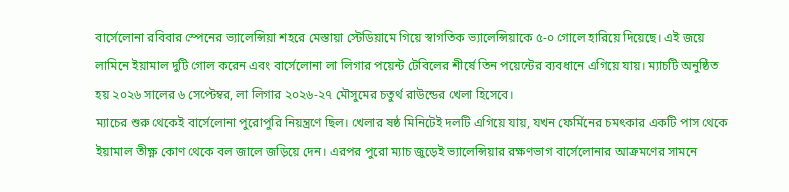বার্সেলোনা রবিবার স্পেনের ভ্যালেন্সিয়া শহরে মেস্তায়া স্টেডিয়ামে গিয়ে স্বাগতিক ভ্যালেন্সিয়াকে ৫-০ গোলে হারিয়ে দিয়েছে। এই জয়ে লামিনে ইয়ামাল দুটি গোল করেন এবং বার্সেলোনা লা লিগার পয়েন্ট টেবিলের শীর্ষে তিন পয়েন্টের ব্যবধানে এগিয়ে যায়। ম্যাচটি অনুষ্ঠিত হয় ২০২৬ সালের ৬ সেপ্টেম্বর, লা লিগার ২০২৬-২৭ মৌসুমের চতুর্থ রাউন্ডের খেলা হিসেবে।
ম্যাচের শুরু থেকেই বার্সেলোনা পুরোপুরি নিয়ন্ত্রণে ছিল। খেলার ষষ্ঠ মিনিটেই দলটি এগিয়ে যায়, যখন ফের্মিনের চমৎকার একটি পাস থেকে ইয়ামাল তীক্ষ্ণ কোণ থেকে বল জালে জড়িয়ে দেন। এরপর পুরো ম্যাচ জুড়েই ভ্যালেন্সিয়ার রক্ষণভাগ বার্সেলোনার আক্রমণের সামনে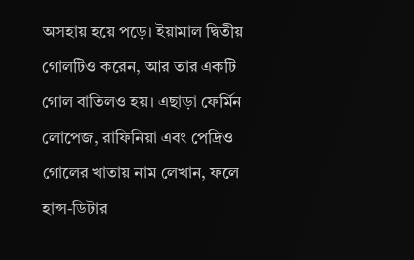অসহায় হয়ে পড়ে। ইয়ামাল দ্বিতীয় গোলটিও করেন, আর তার একটি গোল বাতিলও হয়। এছাড়া ফের্মিন লোপেজ, রাফিনিয়া এবং পেদ্রিও গোলের খাতায় নাম লেখান, ফলে হান্স-ডিটার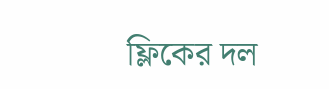ফ্লিকের দল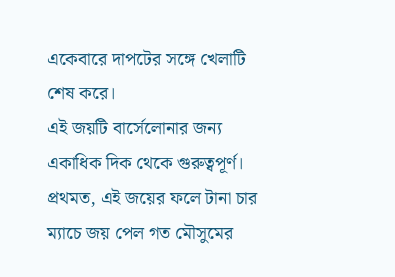একেবারে দাপটের সঙ্গে খেলাটি শেষ করে।
এই জয়টি বার্সেলোনার জন্য একাধিক দিক থেকে গুরুত্বপূর্ণ। প্রথমত, এই জয়ের ফলে টানা চার ম্যাচে জয় পেল গত মৌসুমের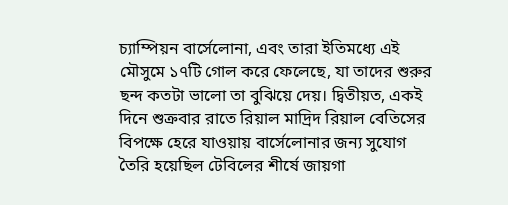চ্যাম্পিয়ন বার্সেলোনা, এবং তারা ইতিমধ্যে এই মৌসুমে ১৭টি গোল করে ফেলেছে, যা তাদের শুরুর ছন্দ কতটা ভালো তা বুঝিয়ে দেয়। দ্বিতীয়ত, একই দিনে শুক্রবার রাতে রিয়াল মাদ্রিদ রিয়াল বেতিসের বিপক্ষে হেরে যাওয়ায় বার্সেলোনার জন্য সুযোগ তৈরি হয়েছিল টেবিলের শীর্ষে জায়গা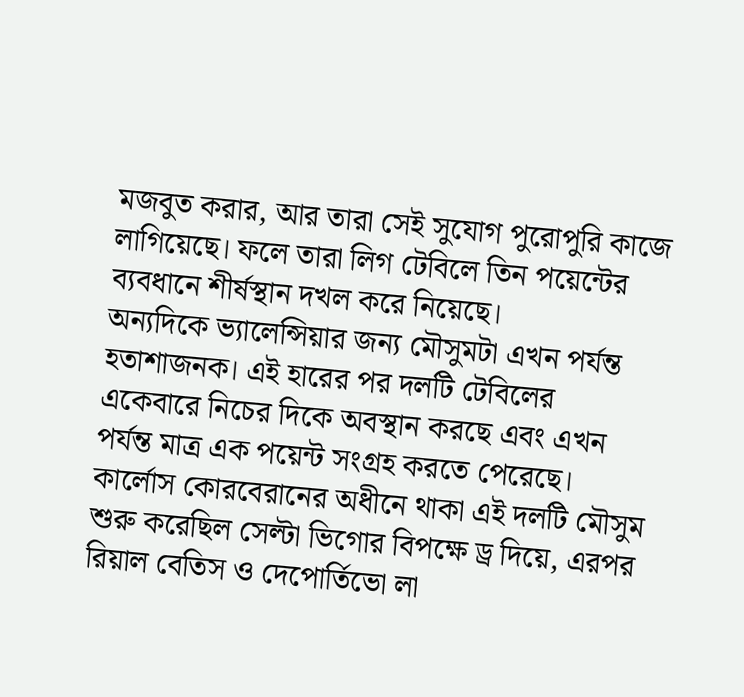মজবুত করার, আর তারা সেই সুযোগ পুরোপুরি কাজে লাগিয়েছে। ফলে তারা লিগ টেবিলে তিন পয়েন্টের ব্যবধানে শীর্ষস্থান দখল করে নিয়েছে।
অন্যদিকে ভ্যালেন্সিয়ার জন্য মৌসুমটা এখন পর্যন্ত হতাশাজনক। এই হারের পর দলটি টেবিলের একেবারে নিচের দিকে অবস্থান করছে এবং এখন পর্যন্ত মাত্র এক পয়েন্ট সংগ্রহ করতে পেরেছে। কার্লোস কোরবেরানের অধীনে থাকা এই দলটি মৌসুম শুরু করেছিল সেল্টা ভিগোর বিপক্ষে ড্র দিয়ে, এরপর রিয়াল বেতিস ও দেপোর্তিভো লা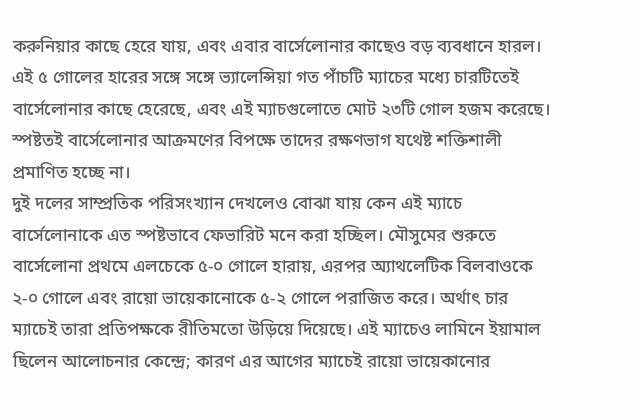করুনিয়ার কাছে হেরে যায়, এবং এবার বার্সেলোনার কাছেও বড় ব্যবধানে হারল। এই ৫ গোলের হারের সঙ্গে সঙ্গে ভ্যালেন্সিয়া গত পাঁচটি ম্যাচের মধ্যে চারটিতেই বার্সেলোনার কাছে হেরেছে, এবং এই ম্যাচগুলোতে মোট ২৩টি গোল হজম করেছে। স্পষ্টতই বার্সেলোনার আক্রমণের বিপক্ষে তাদের রক্ষণভাগ যথেষ্ট শক্তিশালী প্রমাণিত হচ্ছে না।
দুই দলের সাম্প্রতিক পরিসংখ্যান দেখলেও বোঝা যায় কেন এই ম্যাচে বার্সেলোনাকে এত স্পষ্টভাবে ফেভারিট মনে করা হচ্ছিল। মৌসুমের শুরুতে বার্সেলোনা প্রথমে এলচেকে ৫-০ গোলে হারায়, এরপর অ্যাথলেটিক বিলবাওকে ২-০ গোলে এবং রায়ো ভায়েকানোকে ৫-২ গোলে পরাজিত করে। অর্থাৎ চার ম্যাচেই তারা প্রতিপক্ষকে রীতিমতো উড়িয়ে দিয়েছে। এই ম্যাচেও লামিনে ইয়ামাল ছিলেন আলোচনার কেন্দ্রে; কারণ এর আগের ম্যাচেই রায়ো ভায়েকানোর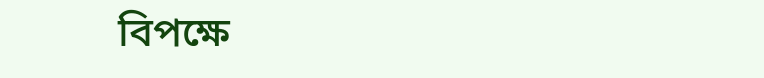বিপক্ষে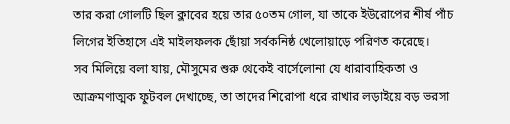তার করা গোলটি ছিল ক্লাবের হয়ে তার ৫০তম গোল, যা তাকে ইউরোপের শীর্ষ পাঁচ লিগের ইতিহাসে এই মাইলফলক ছোঁয়া সর্বকনিষ্ঠ খেলোয়াড়ে পরিণত করেছে।
সব মিলিয়ে বলা যায়, মৌসুমের শুরু থেকেই বার্সেলোনা যে ধারাবাহিকতা ও আক্রমণাত্মক ফুটবল দেখাচ্ছে, তা তাদের শিরোপা ধরে রাখার লড়াইয়ে বড় ভরসা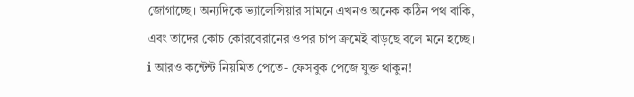জোগাচ্ছে। অন্যদিকে ভ্যালেন্সিয়ার সামনে এখনও অনেক কঠিন পথ বাকি, এবং তাদের কোচ কোরবেরানের ওপর চাপ ক্রমেই বাড়ছে বলে মনে হচ্ছে।
ℹ আরও কন্টেন্ট নিয়মিত পেতে- ফেসবুক পেজে যুক্ত থাকুন!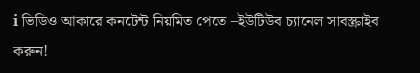ℹ ভিডিও আকারে কনটেন্ট নিয়মিত পেতে –ইউটিউব চ্যানেল সাবস্ক্রাইব করুন!